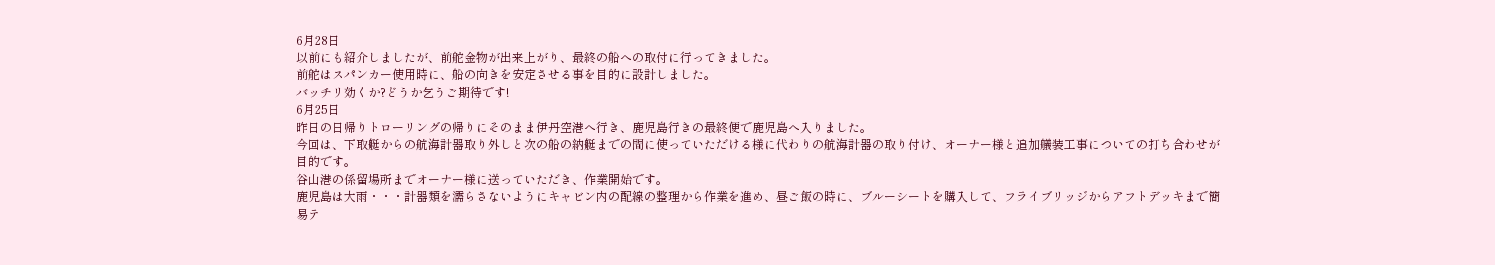6月28日
以前にも紹介しましたが、前舵金物が出来上がり、最終の船への取付に行ってきました。
前舵はスパンカー使用時に、船の向きを安定させる事を目的に設計しました。
バッチリ効くか?どうか乞うご期待です!
6月25日
昨日の日帰りトローリングの帰りにそのまま伊丹空港へ行き、鹿児島行きの最終便で鹿児島へ入りました。
今回は、下取艇からの航海計器取り外しと次の船の納艇までの間に使っていただける様に代わりの航海計器の取り付け、オーナー様と追加艤装工事についての打ち合わせが目的です。
谷山港の係留場所までオーナー様に送っていただき、作業開始です。
鹿児島は大雨・・・計器類を濡らさないようにキャビン内の配線の整理から作業を進め、昼ご飯の時に、ブルーシートを購入して、フライブリッジからアフトデッキまで簡易テ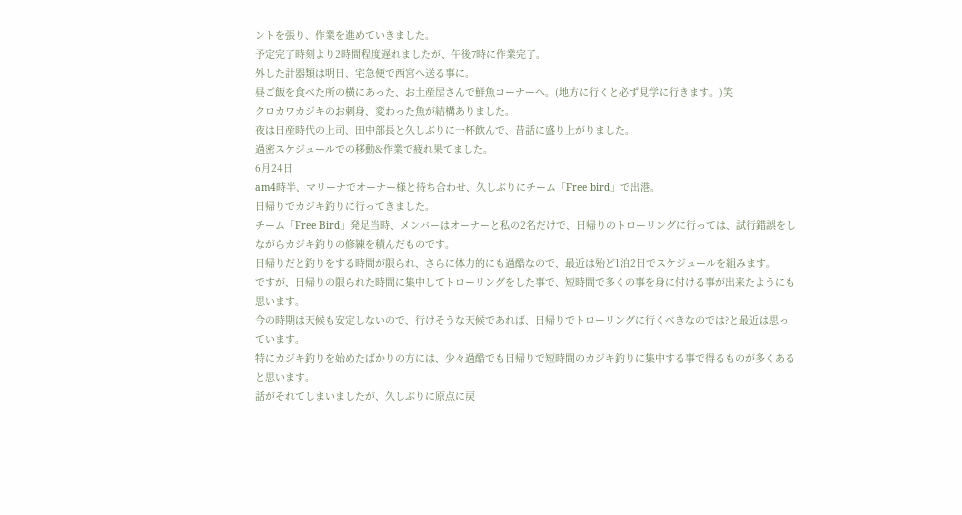ントを張り、作業を進めていきました。
予定完了時刻より2時間程度遅れましたが、午後7時に作業完了。
外した計器類は明日、宅急便で西宮へ送る事に。
昼ご飯を食べた所の横にあった、お土産屋さんで鮮魚コーナーへ。(地方に行くと必ず見学に行きます。)笑
クロカワカジキのお刺身、変わった魚が結構ありました。
夜は日産時代の上司、田中部長と久しぶりに一杯飲んで、昔話に盛り上がりました。
過密スケジュールでの移動&作業で疲れ果てました。
6月24日
am4時半、マリーナでオーナー様と待ち合わせ、久しぶりにチーム「Free bird」で出港。
日帰りでカジキ釣りに行ってきました。
チーム「Free Bird」発足当時、メンバーはオーナーと私の2名だけで、日帰りのトローリングに行っては、試行錯誤をしながらカジキ釣りの修練を積んだものです。
日帰りだと釣りをする時間が限られ、さらに体力的にも過酷なので、最近は殆ど1泊2日でスケジュールを組みます。
ですが、日帰りの限られた時間に集中してトローリングをした事で、短時間で多くの事を身に付ける事が出来たようにも思います。
今の時期は天候も安定しないので、行けそうな天候であれば、日帰りでトローリングに行くべきなのでは?と最近は思っています。
特にカジキ釣りを始めたばかりの方には、少々過酷でも日帰りで短時間のカジキ釣りに集中する事で得るものが多くあると思います。
話がそれてしまいましたが、久しぶりに原点に戻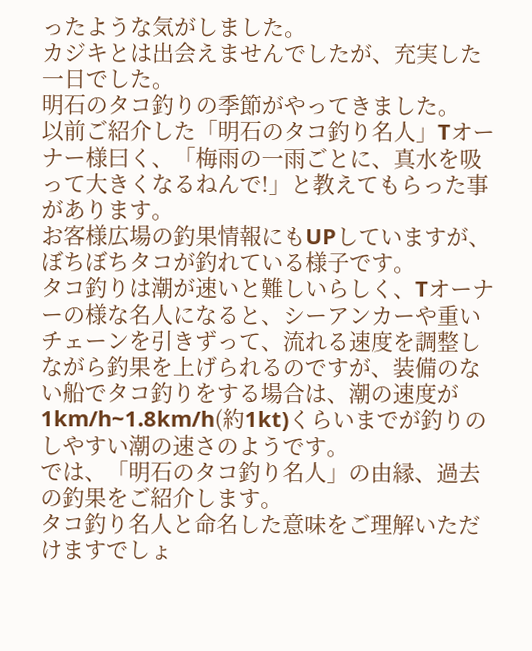ったような気がしました。
カジキとは出会えませんでしたが、充実した一日でした。
明石のタコ釣りの季節がやってきました。
以前ご紹介した「明石のタコ釣り名人」Tオーナー様曰く、「梅雨の一雨ごとに、真水を吸って大きくなるねんで!」と教えてもらった事があります。
お客様広場の釣果情報にもUPしていますが、ぼちぼちタコが釣れている様子です。
タコ釣りは潮が速いと難しいらしく、Tオーナーの様な名人になると、シーアンカーや重いチェーンを引きずって、流れる速度を調整しながら釣果を上げられるのですが、装備のない船でタコ釣りをする場合は、潮の速度が1km/h~1.8km/h(約1kt)くらいまでが釣りのしやすい潮の速さのようです。
では、「明石のタコ釣り名人」の由縁、過去の釣果をご紹介します。
タコ釣り名人と命名した意味をご理解いただけますでしょ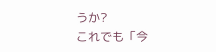うか?
これでも「今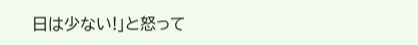日は少ない!」と怒って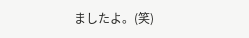ましたよ。(笑)